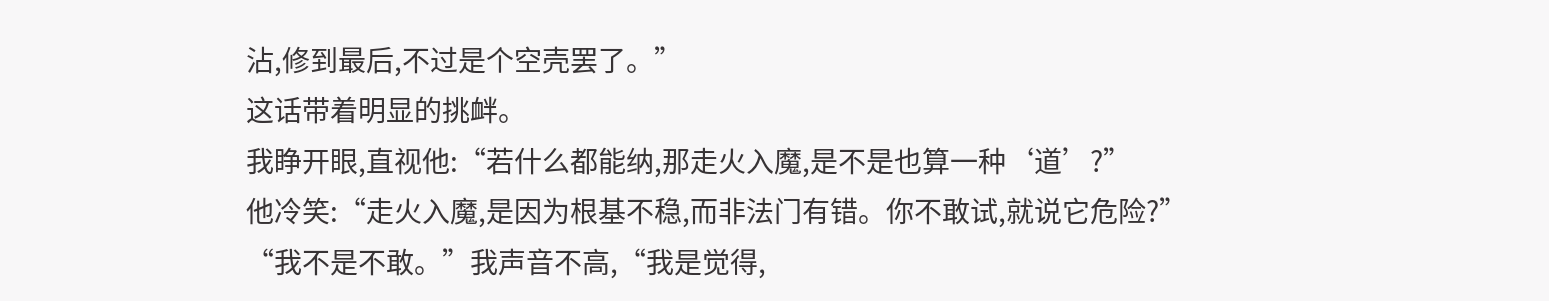沾,修到最后,不过是个空壳罢了。”
这话带着明显的挑衅。
我睁开眼,直视他:“若什么都能纳,那走火入魔,是不是也算一种‘道’?”
他冷笑:“走火入魔,是因为根基不稳,而非法门有错。你不敢试,就说它危险?”
“我不是不敢。”我声音不高,“我是觉得,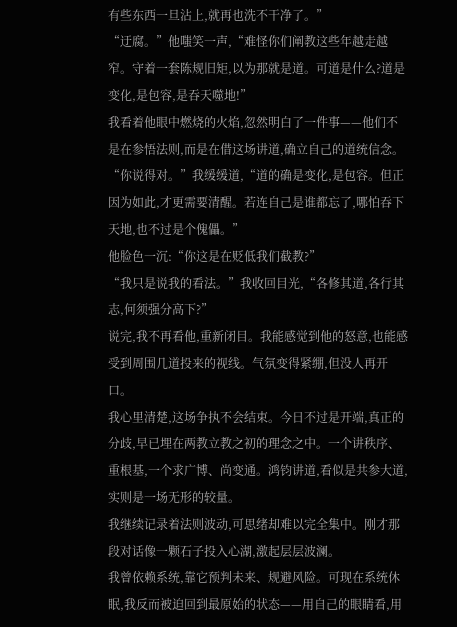有些东西一旦沾上,就再也洗不干净了。”
“迂腐。”他嗤笑一声,“难怪你们阐教这些年越走越窄。守着一套陈规旧矩,以为那就是道。可道是什么?道是变化,是包容,是吞天噬地!”
我看着他眼中燃烧的火焰,忽然明白了一件事——他们不是在参悟法则,而是在借这场讲道,确立自己的道统信念。
“你说得对。”我缓缓道,“道的确是变化,是包容。但正因为如此,才更需要清醒。若连自己是谁都忘了,哪怕吞下天地,也不过是个傀儡。”
他脸色一沉:“你这是在贬低我们截教?”
“我只是说我的看法。”我收回目光,“各修其道,各行其志,何须强分高下?”
说完,我不再看他,重新闭目。我能感觉到他的怒意,也能感受到周围几道投来的视线。气氛变得紧绷,但没人再开口。
我心里清楚,这场争执不会结束。今日不过是开端,真正的分歧,早已埋在两教立教之初的理念之中。一个讲秩序、重根基,一个求广博、尚变通。鸿钧讲道,看似是共参大道,实则是一场无形的较量。
我继续记录着法则波动,可思绪却难以完全集中。刚才那段对话像一颗石子投入心湖,激起层层波澜。
我曾依赖系统,靠它预判未来、规避风险。可现在系统休眠,我反而被迫回到最原始的状态——用自己的眼睛看,用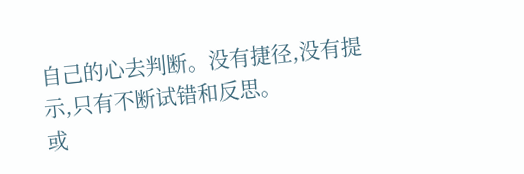自己的心去判断。没有捷径,没有提示,只有不断试错和反思。
或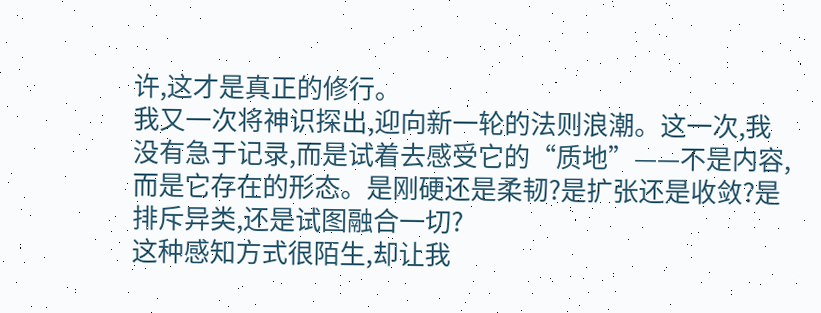许,这才是真正的修行。
我又一次将神识探出,迎向新一轮的法则浪潮。这一次,我没有急于记录,而是试着去感受它的“质地”——不是内容,而是它存在的形态。是刚硬还是柔韧?是扩张还是收敛?是排斥异类,还是试图融合一切?
这种感知方式很陌生,却让我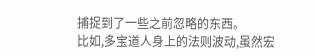捕捉到了一些之前忽略的东西。
比如,多宝道人身上的法则波动,虽然宏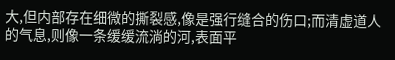大,但内部存在细微的撕裂感,像是强行缝合的伤口;而清虚道人的气息,则像一条缓缓流淌的河,表面平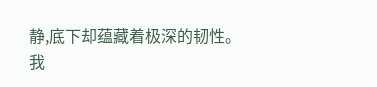静,底下却蕴藏着极深的韧性。
我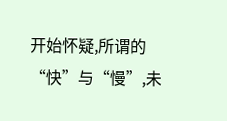开始怀疑,所谓的“快”与“慢”,未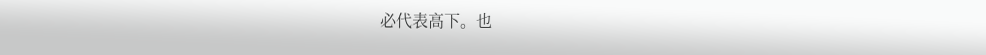必代表高下。也